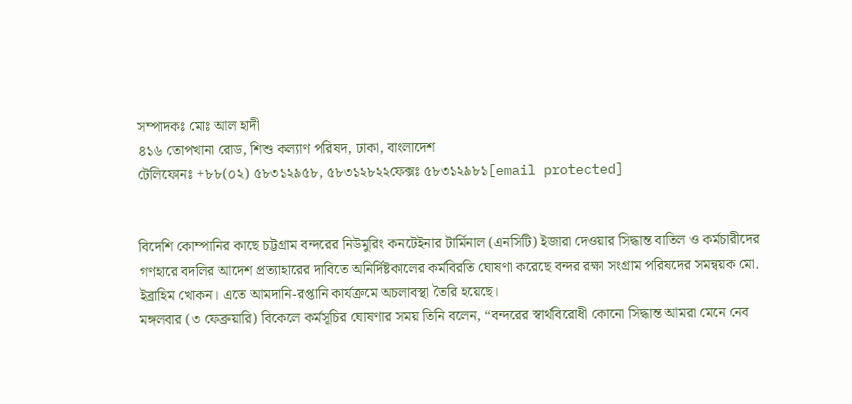সম্পাদকঃ মোঃ আল হাদী
৪১৬ তোপখানা রোড, শিশু কল্যাণ পরিষদ, ঢাকা, বাংলাদেশ
টেলিফোনঃ +৮৮(০২) ৫৮৩১২৯৫৮, ৫৮৩১২৮২২ফেক্সঃ ৫৮৩১২৯৮১[email protected]


বিদেশি কোম্পানির কাছে চট্টগ্রাম বন্দরের নিউমুরিং কনটেইনার টার্মিনাল (এনসিটি) ইজারা দেওয়ার সিদ্ধান্ত বাতিল ও কর্মচারীদের গণহারে বদলির আদেশ প্রত্যাহারের দাবিতে অনির্দিষ্টকালের কর্মবিরতি ঘোষণা করেছে বন্দর রক্ষা সংগ্রাম পরিষদের সমন্বয়ক মো. ইব্রাহিম খোকন। এতে আমদানি-রপ্তানি কার্যক্রমে অচলাবস্থা তৈরি হয়েছে।
মঙ্গলবার (৩ ফেব্রুয়ারি) বিকেলে কর্মসূচির ঘোষণার সময় তিনি বলেন, “বন্দরের স্বার্থবিরোধী কোনো সিদ্ধান্ত আমরা মেনে নেব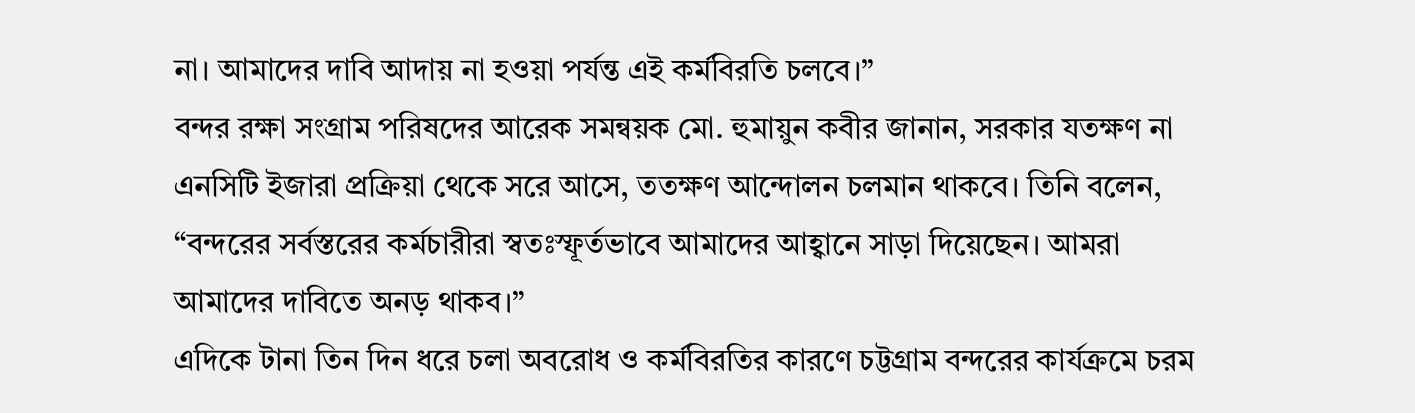না। আমাদের দাবি আদায় না হওয়া পর্যন্ত এই কর্মবিরতি চলবে।”
বন্দর রক্ষা সংগ্রাম পরিষদের আরেক সমন্বয়ক মো. হুমায়ুন কবীর জানান, সরকার যতক্ষণ না এনসিটি ইজারা প্রক্রিয়া থেকে সরে আসে, ততক্ষণ আন্দোলন চলমান থাকবে। তিনি বলেন, “বন্দরের সর্বস্তরের কর্মচারীরা স্বতঃস্ফূর্তভাবে আমাদের আহ্বানে সাড়া দিয়েছেন। আমরা আমাদের দাবিতে অনড় থাকব।”
এদিকে টানা তিন দিন ধরে চলা অবরোধ ও কর্মবিরতির কারণে চট্টগ্রাম বন্দরের কার্যক্রমে চরম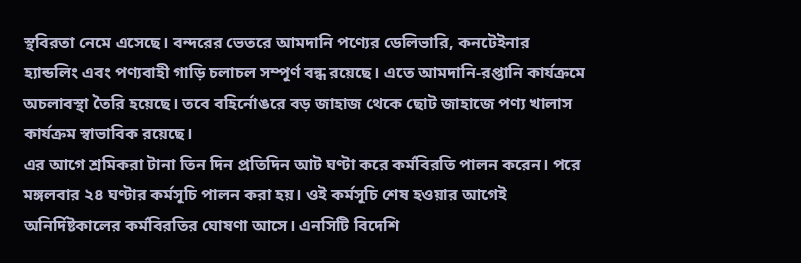স্থবিরতা নেমে এসেছে। বন্দরের ভেতরে আমদানি পণ্যের ডেলিভারি, কনটেইনার হ্যান্ডলিং এবং পণ্যবাহী গাড়ি চলাচল সম্পূর্ণ বন্ধ রয়েছে। এতে আমদানি-রপ্তানি কার্যক্রমে অচলাবস্থা তৈরি হয়েছে। তবে বহির্নোঙরে বড় জাহাজ থেকে ছোট জাহাজে পণ্য খালাস কার্যক্রম স্বাভাবিক রয়েছে।
এর আগে শ্রমিকরা টানা তিন দিন প্রতিদিন আট ঘণ্টা করে কর্মবিরতি পালন করেন। পরে মঙ্গলবার ২৪ ঘণ্টার কর্মসূচি পালন করা হয়। ওই কর্মসূচি শেষ হওয়ার আগেই অনির্দিষ্টকালের কর্মবিরতির ঘোষণা আসে। এনসিটি বিদেশি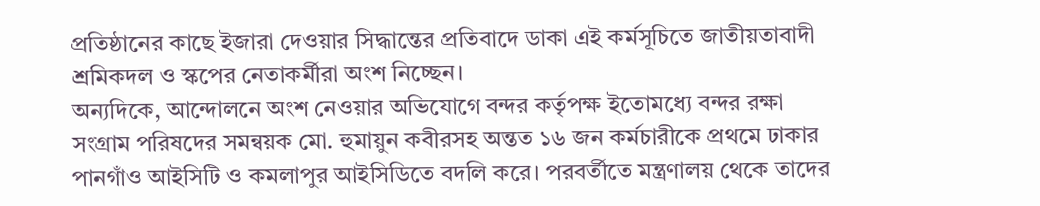প্রতিষ্ঠানের কাছে ইজারা দেওয়ার সিদ্ধান্তের প্রতিবাদে ডাকা এই কর্মসূচিতে জাতীয়তাবাদী শ্রমিকদল ও স্কপের নেতাকর্মীরা অংশ নিচ্ছেন।
অন্যদিকে, আন্দোলনে অংশ নেওয়ার অভিযোগে বন্দর কর্তৃপক্ষ ইতোমধ্যে বন্দর রক্ষা সংগ্রাম পরিষদের সমন্বয়ক মো. হুমায়ুন কবীরসহ অন্তত ১৬ জন কর্মচারীকে প্রথমে ঢাকার পানগাঁও আইসিটি ও কমলাপুর আইসিডিতে বদলি করে। পরবর্তীতে মন্ত্রণালয় থেকে তাদের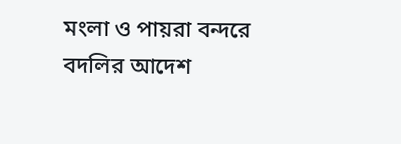মংলা ও পায়রা বন্দরে বদলির আদেশ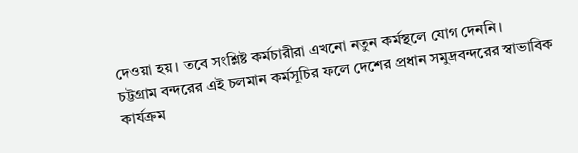দেওয়া হয়। তবে সংশ্লিষ্ট কর্মচারীরা এখনো নতুন কর্মস্থলে যোগ দেননি।
চট্টগ্রাম বন্দরের এই চলমান কর্মসূচির ফলে দেশের প্রধান সমুদ্রবন্দরের স্বাভাবিক কার্যক্রম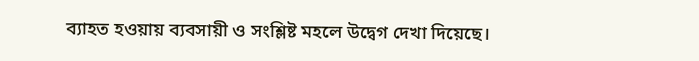ব্যাহত হওয়ায় ব্যবসায়ী ও সংশ্লিষ্ট মহলে উদ্বেগ দেখা দিয়েছে।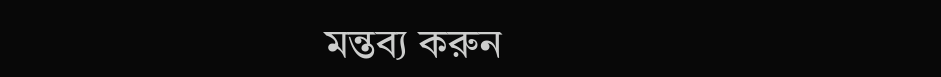মন্তব্য করুন